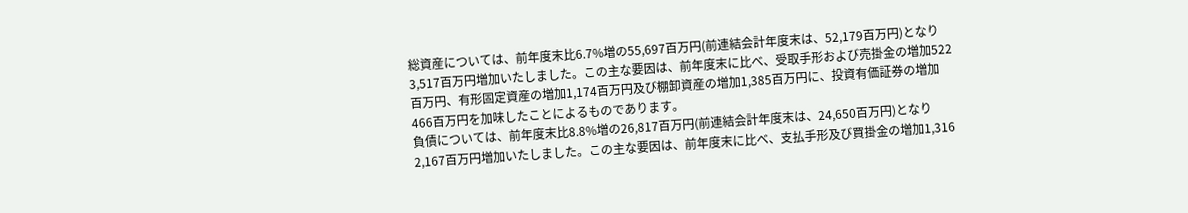総資産については、前年度末比6.7%増の55,697百万円(前連結会計年度末は、52,179百万円)となり3,517百万円増加いたしました。この主な要因は、前年度末に比べ、受取手形および売掛金の増加522百万円、有形固定資産の増加1,174百万円及び棚卸資産の増加1,385百万円に、投資有価証券の増加466百万円を加味したことによるものであります。
負債については、前年度末比8.8%増の26,817百万円(前連結会計年度末は、24,650百万円)となり2,167百万円増加いたしました。この主な要因は、前年度末に比べ、支払手形及び買掛金の増加1,316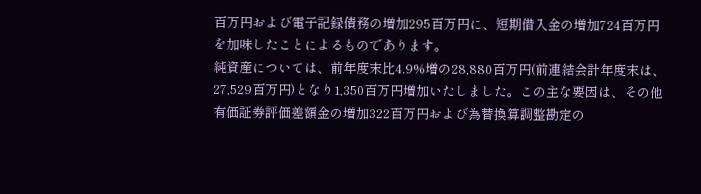百万円および電子記録債務の増加295百万円に、短期借入金の増加724百万円を加味したことによるものであります。
純資産については、前年度末比4.9%増の28,880百万円(前連結会計年度末は、27,529百万円)となり1,350百万円増加いたしました。この主な要因は、その他有価証券評価差額金の増加322百万円および為替換算調整勘定の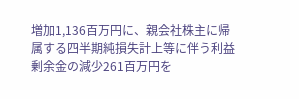増加1,136百万円に、親会社株主に帰属する四半期純損失計上等に伴う利益剰余金の減少261百万円を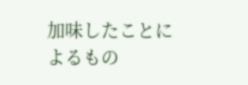加味したことによるもの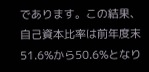であります。この結果、自己資本比率は前年度末51.6%から50.6%となり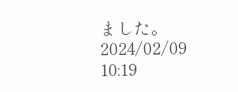ました。
2024/02/09 10:19